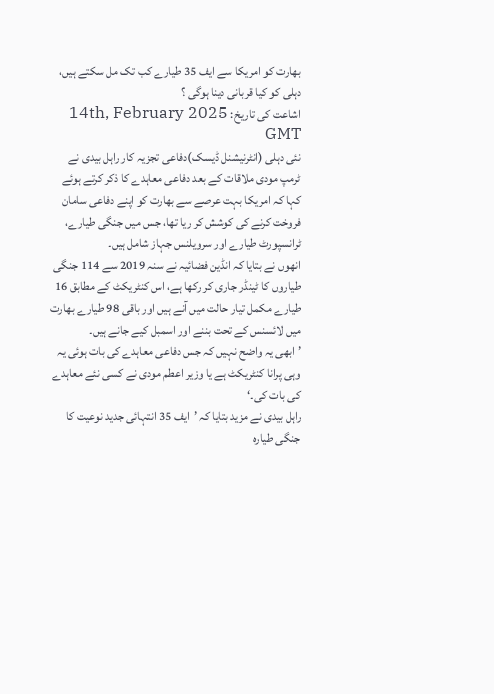بھارت کو امریکا سے ایف 35 طیارے کب تک مل سکتے ہیں، دہلی کو کیا قربانی دینا ہوگی ؟
اشاعت کی تاریخ: 14th, February 2025 GMT
نئی دہلی (انٹرنیشنل ڈیسک)دفاعی تجزیہ کار راہل بیدی نے ٹرمپ مودی ملاقات کے بعد دفاعی معاہدے کا ذکر کرتے ہوئے کہا کہ امریکا بہت عرصے سے بھارت کو اپنے دفاعی سامان فروخت کرنے کی کوشش کر ریا تھا، جس میں جنگی طیارے، ٹرانسپورٹ طیارے اور سرویلنس جہاز شامل ہیں۔
انھوں نے بتایا کہ انڈین فضائیہ نے سنہ 2019 سے 114 جنگی طیاروں کا ٹینڈر جاری کر رکھا ہے، اس کنٹریکٹ کے مطابق 16 طیارے مکمل تیار حالت میں آنے ہیں اور باقی 98 طیارے بھارت میں لائسنس کے تحت بننے اور اسمبل کیے جانے ہیں۔
’ابھی یہ واضح نہیں کہ جس دفاعی معاہدے کی بات ہوئی یہ وہی پرانا کنٹریکٹ ہے یا وزیر اعطم مودی نے کسی نئے معاہدے کی بات کی۔‘
راہل بیدی نے مزید بتایا کہ ’ایف 35 انتہائی جدید نوعیت کا جنگی طیارہ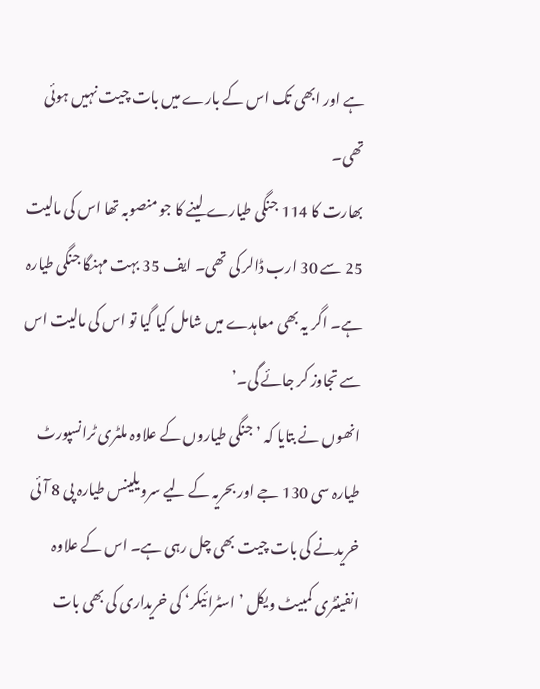ہے اور ابھی تک اس کے بارے میں بات چیت نہیں ہوئی تھی۔
بھارت کا 114 جنگی طیارے لینے کا جو منصوبہ تھا اس کی مالیت 25 سے 30 ارب ڈالر کی تھی۔ ایف 35 بہت مہنگا جنگی طیارہ ہے۔ اگر یہ بھی معاہدے میں شامل کیا گیا تو اس کی مالیت اس سے تجاوز کر جائے گی۔’
انھوں نے بتایا کہ ’جنگی طیاروں کے علاوہ ملٹری ٹرانسپورٹ طیارہ سی 130 جے اور بحریہ کے لیے سرویلینس طیارہ پی 8 آئی خریدنے کی بات چیت بھی چل رہی ہے۔ اس کے علاوہ انفینٹری کمبیٹ ویکل ’اسٹرائیکر‘ کی خریداری کی بھی بات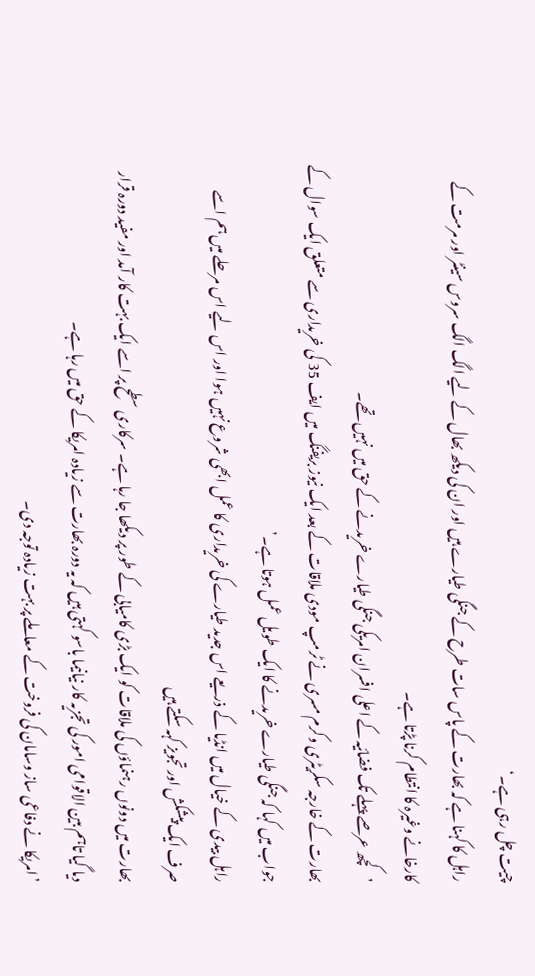چیت چل رہی ہے۔‘
راہل کا کہنا ہے کہ بھارت کے پاس سات طرح کے جنگی طیارے ہیں اور ان کی دیکھ بھال کے لیے الگ الگ سروس سینٹر اور مرمت کے کارخانے وغیرہ کا انتطام کرنا پڑتا ہے۔
’کچھ عرصے پہلے تک فضائیہ کے اعلی افسران امریکی جنگی طیارے خریدنے کے حق میں نہیں تھے۔
بھارت کے خارجہ سکریٹری وکرم مسری نے ٹرمپ مودی ملاقات کے بعد ایک نیوز بریفنگ میں ایف 35 کی خریداری سے متعلق ایک سوال کے جواب میں کہا کہ جنگی طیارے خریدنے کا ایک طویل عمل ہوتا ہے۔’
راہل بیدی کے خیال میں انڈیا کے ذریعے اس جدید طیارے کی خریداری کا عمل ابھی شروع نہیں ہوا اور اس لیے اس مرحلے میں ہم اسے صرف ایک پیشکش اور تجویز کہہ سکتے ہیں
بھارت میں دونوں رہنماؤں کی ملاقات کو ایک بڑی کامیابی کے طور پر دیکھا جا رہا ہے۔ سرکاری سطح پر اسے ایک بہت کار آمد اور مفید دورہ قرار دیا گیا تاہم بین الاقوامی امور کی تجزیہ کار نیانیما باسو کہتی ہیں کہ یہ دورہ بھارت سے زیادہ امریکا کے حق میں رہا ہے۔
’امریکا نے دفاعی ساز وسامان کی فروخت کے معاملے پر بہت زیادہ توجہ دی۔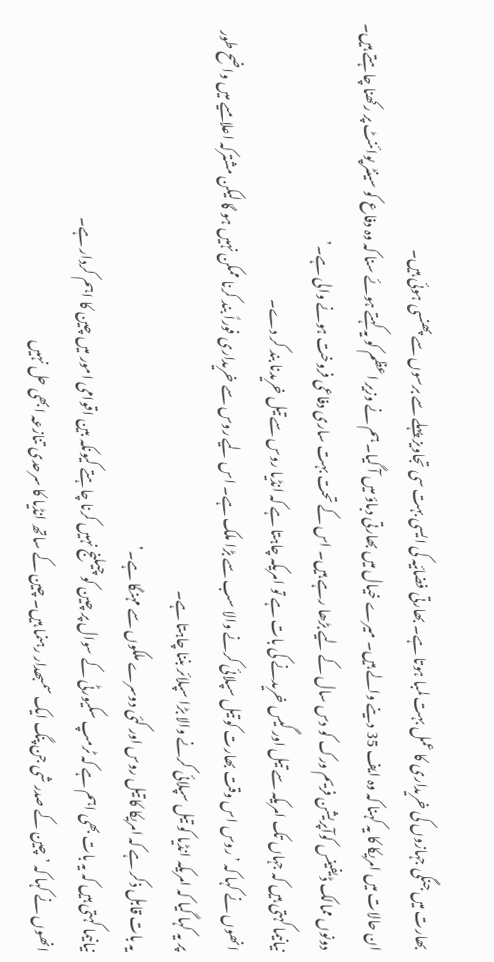بھارت میں جنگی جہازوں کی خریداری کا عمل بہت لمبا ہوتا ہے۔ بھارتی فضائیہ کی ایسی بہت سی تجاویز پہلے سے برسوں سے پھنسی ہوئی ہیں۔
ان حالات میں امریکا کا یہ کہنا کہ وہ ایف 35 دینے والے ہیں۔ میرے خیال میں بھارتی دباؤ میں آ گیا۔ ہم نے وزیر اعظم کو یہ کہتے ہوئے سنا کہ وہ دفاع کو سینٹر پوائنٹ پر رکھنا چاہتے ہیں۔
دونوں ممالک ڈیفینس کوآپریشن فریم ورک کو دس سال کے لیے بڑھا رہے ہیں۔ اس کے تحت بہت ساری دفاعی فروخت ہونے والی ہے۔’
نیانیما کہتی ہیں کہ جہاں تک امریکہ سے تیل اور گیس خریدنے کی بات ہے تو امریکہ چاہتا ہے کہ انڈیا روس سے تیل خریدنا بند کر دے۔
انھوں نے کہا کہ ’روس اس وقت بھارت کو تیل سپلائی کرنے والا سب سے بڑا ملک ہے۔ اس لیے روس سے خریداری فوراً بند کرنا ممکن نہیں ہو گا لیکن مشترکہ اعلامیے میں واضح طور پر یہ کہا گیا کہ امریکہ انڈیا کو تیل سپلائی کرنے والا بڑا سپلائر بننا چاہتا ہے۔
یہ بات قابل ذکر ہے کہ امریکا کا تیل روس اور کئی دوسرے ملکوں سے مہنگا ہے۔’
نیانیما کہتی ہیں کہ یہ بات بھی اہم ہے کہ ٹرمپ سکیورٹی کے سوال پر چین کو چیلنج نہیں کرنا چاہتے کیونکہ بین اقوامی امور میں چین کا اہم کردار ہے۔
انھوں نے کہا کہ ’چین کے صدر شی جن پنگ ایک سمبھدار رہنما ہیں۔ چین کے ساتھ انڈیا کا سرحدی تنازعہ ابھی حل نہیں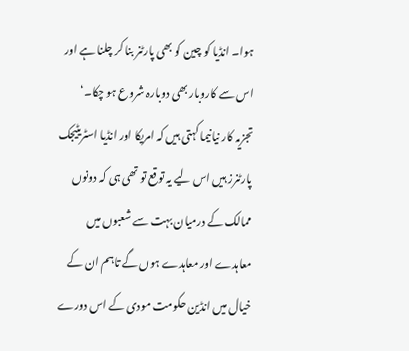ہوا۔ انڈیا کو چین کو بھی پارٹنر بنا کر چلنا ہے اور اس سے کاروبار بھی دوبارہ شروع ہو چکا۔‘
تجزیہ کار نیانیما کہتی ہیں کہ امریکا اور انڈیا اسٹریٹیجک پارٹنرز ہیں اس لیے یہ توقع تو تھی ہی کہ دونوں ممالک کے درمیان بہت سے شعبوں میں معاہدے اور معاہدے ہوں گے تاہم ان کے خیال میں انڈین حکومت مودی کے اس دورے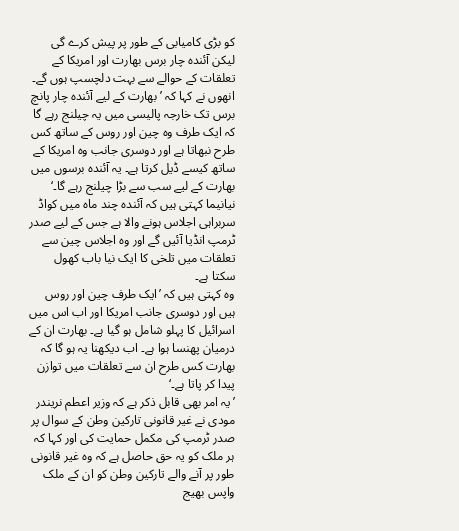کو بڑی کامیابی کے طور پر پیش کرے گی لیکن آئندہ چار برس بھارت اور امریکا کے تعلقات کے حوالے سے بہت دلچسپ ہوں گے۔
انھوں نے کہا کہ ’بھارت کے لیے آئندہ چار پانچ برس تک خارجہ پالیسی میں یہ چیلنج رہے گا کہ ایک طرف وہ چین اور روس کے ساتھ کس طرح نبھاتا ہے اور دوسری جانب وہ امریکا کے ساتھ کیسے ڈیل کرتا ہے۔ یہ آئندہ برسوں میں بھارت کے لیے سب سے بڑا چیلنج رہے گا۔‘
نیانیما کہتی ہیں کہ آئندہ چند ماہ میں کواڈ سربراہی اجلاس ہونے والا ہے جس کے لیے صدر ٹرمپ انڈیا آئیں گے اور وہ اجلاس چین سے تعلقات میں تلخی کا ایک نیا باب کھول سکتا ہے۔
وہ کہتی ہیں کہ ’ایک طرف چین اور روس ہیں اور دوسری جانب امریکا اور اب اس میں اسرائیل کا پہلو شامل ہو گیا ہے۔ بھارت ان کے درمیان پھنسا ہوا ہے۔ اب دیکھنا یہ ہو گا کہ بھارت کس طرح ان سے تعلقات میں توازن پیدا کر پاتا ہے۔‘
’یہ امر بھی قابل ذکر ہے کہ وزیر اعطم نریندر مودی نے غیر قانونی تارکین وطن کے سوال پر صدر ٹرمپ کی مکمل حمایت کی اور کہا کہ ہر ملک کو یہ حق حاصل ہے کہ وہ غیر قانونی طور پر آنے والے تارکین وطن کو ان کے ملک واپس بھیج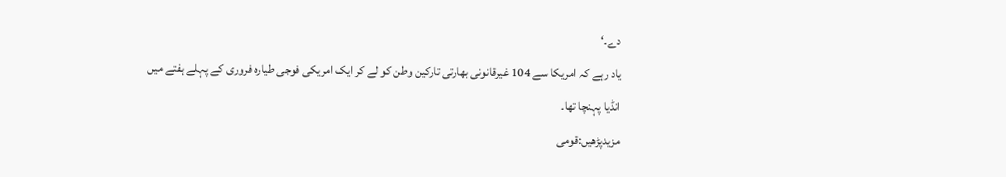دے۔‘
یاد رہے کہ امریکا سے 104 غیرقانونی بھارتی تارکین وطن کو لے کر ایک امریکی فوجی طیارہ فروری کے پہلے ہفتے میں انڈیا پہنچا تھا۔
مزیدپڑھیں:قومی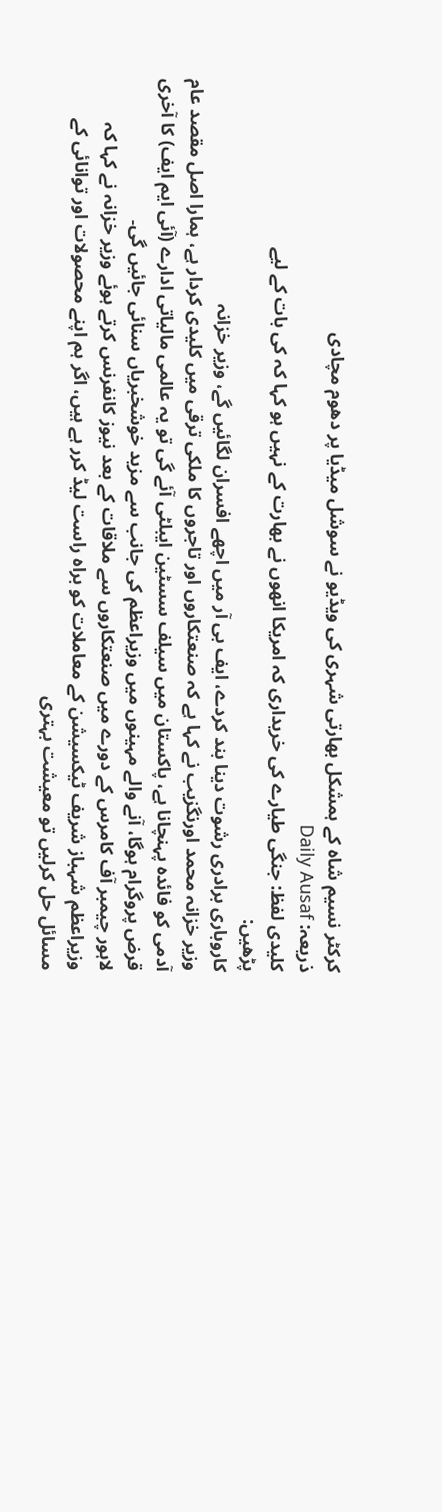کرکٹر نسیم شاہ کے ہمشکل بھارتی شہری کی ویڈیو نے سوشل میڈیا پر دھوم مچادی
ذریعہ: Daily Ausaf
کلیدی لفظ: جنگی طیارے کی خریداری کہ امریکا انھوں نے بھارت کے نہیں ہو کہا کہ کی بات کے لیے
پڑھیں:
کاروباری برادری رشوت دینا بند کردے، ایف بی آر میں اچھے افسران لگائیں گے، وزیر خزانہ
وزیر خزانہ محمد اورنگزیب نے کہا ہے کہ صنعتکاروں اور تاجروں کا ملکی ترقی میں کلیدی کردار ہے، ہمارا اصل مقصد عام آدمی کو فائدہ پہنچانا ہے، پاکستان میں سیلف سسٹین ایبلٹی آئے گی تو یہ عالمی مالیاتی ادارے (آئی ایم ایف) کا آخری قرض پروگرام ہوگا، آنے والے مہینوں میں وزیراعظم کی جانب سے مزید خوشخبریاں سنائی جائیں گی۔
لاہور چیمبر آف کامرس کے دورے میں صنعتکاروں سے ملاقات کے بعد نیوز کانفرنس کرتے ہوئے وزیر خزانہ نے کہا کہ وزیراعظم شہباز شریف ٹیکسیشن کے معاملات کو براہ راست لیڈ کرر ہے ہیں، اگر ہم اپنے محصولات اور توانائی کے مسائل حل کرلیں تو معیشت بہتری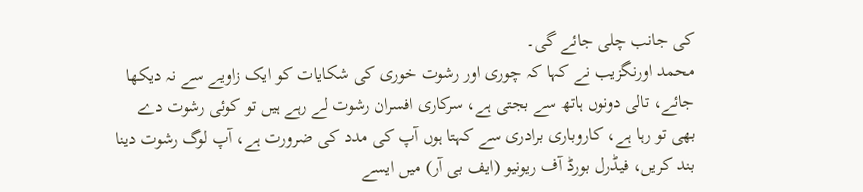کی جانب چلی جائے گی۔
محمد اورنگزیب نے کہا کہ چوری اور رشوت خوری کی شکایات کو ایک زاویے سے نہ دیکھا جائے، تالی دونوں ہاتھ سے بجتی ہے، سرکاری افسران رشوت لے رہے ہیں تو کوئی رشوت دے بھی تو رہا ہے، کاروباری برادری سے کہتا ہوں آپ کی مدد کی ضرورت ہے، آپ لوگ رشوت دینا بند کریں، فیڈرل بورڈ آف ریونیو (ایف بی آر) میں ایسے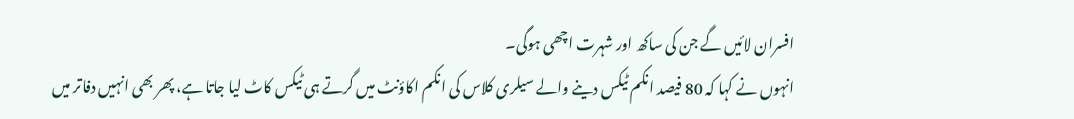افسران لائیں گے جن کی ساکھ اور شہرت اچھی ہوگی۔
انہوں نے کہا کہ 80 فیصد انکم ٹیکس دینے والے سیلری کلاس کی انکم اکاؤنٹ میں گرتے ہی ٹیکس کاٹ لیا جاتا ہے، پھر بھی انہیں دفاتر میں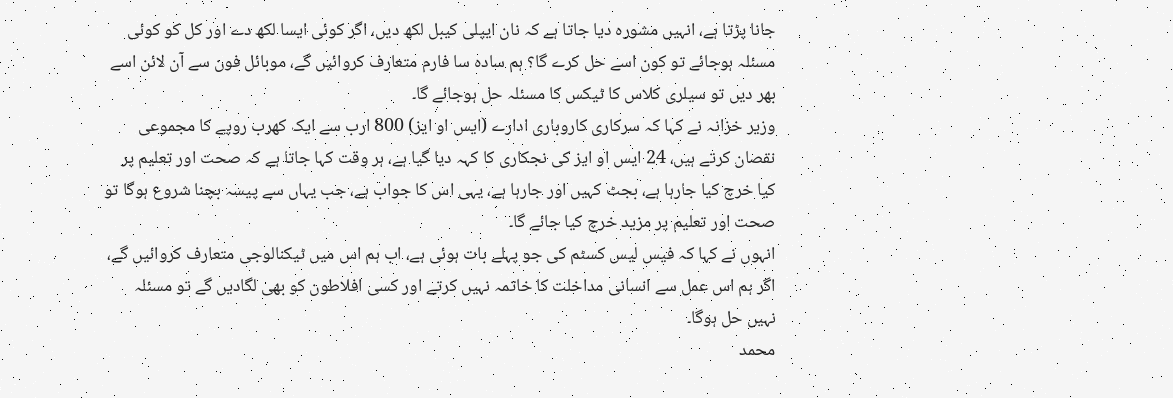جانا پڑتا ہے، انہیں مشورہ دیا جاتا ہے کہ نان ایپلی کیبل لکھ دیں، اگر کوئی ایسا لکھ دے اور کل کو کوئی مسئلہ ہوجائے تو کون اسے حل کرے گا؟ ہم سادہ سا فارم متعارف کروائیں گے، موبائل فون سے آن لائن اسے بھر دیں تو سیلری کلاس کا ٹیکس کا مسئلہ حل ہوجائے گا۔
وزیر خزانہ نے کہا کہ سرکاری کاروباری ادارے (ایس او ایز) 800 ارب سے ایک کھرب روپے کا مجموعی نقصان کرتے ہیں، 24 ایس او ایز کی نجکاری کا کہہ دیا گیا ہے، ہر وقت کہا جاتا ہے کہ صحت اور تعلیم پر کیا خرچ کیا جارہا ہے، بجٹ کہیں اور جارہا ہے، یہی اس کا جواب ہے، جب یہاں سے پیسہ بچنا شروع ہوگا تو صحت اور تعلیم پر مزید خرچ کیا جائے گا۔
انہوں نے کہا کہ فیس لیس کسٹم کی جو پہلے بات ہوئی ہے، اب ہم اس میں ٹیکنالوجی متعارف کروائیں گے، اگر ہم اس عمل سے انسانی مداخلت کا خاتمہ نہیں کرتے اور کسی افلاطون کو بھی لگادیں گے تو مسئلہ نہیں حل ہوگا۔
محمد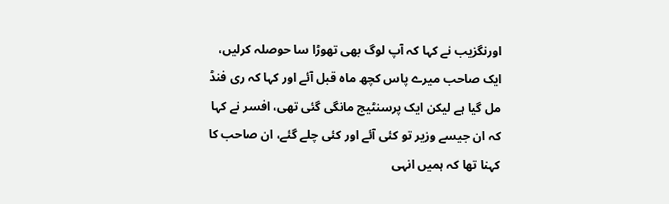اورنگزیب نے کہا کہ آپ لوگ بھی تھوڑا سا حوصلہ کرلیں، ایک صاحب میرے پاس کچھ ماہ قبل آئے اور کہا کہ ری فنڈ مل گیا ہے لیکن ایک پرسنٹیج مانگی گئی تھی، افسر نے کہا کہ ان جیسے وزیر تو کئی آئے اور کئی چلے گئے، ان صاحب کا کہنا تھا کہ ہمیں انہی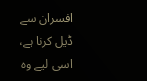افسران سے ڈیل کرنا ہے، اسی لیے وہ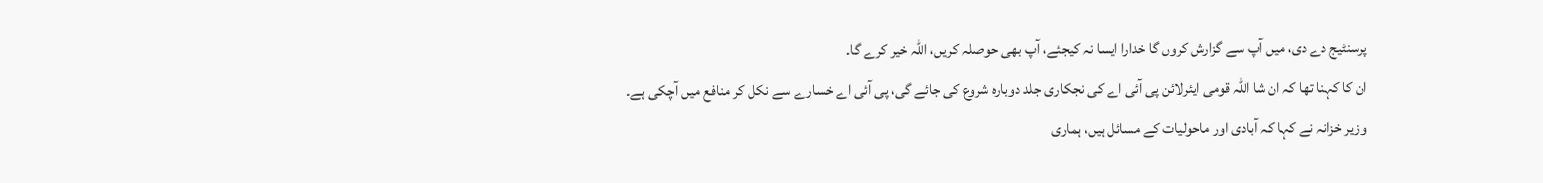پرسنٹیج دے دی، میں آپ سے گزارش کروں گا خدارا ایسا نہ کیجئے، آپ بھی حوصلہ کریں، اللہ خیر کرے گا۔
ان کا کہنا تھا کہ ان شا اللہ قومی ایئرلائن پی آئی اے کی نجکاری جلد دوبارہ شروع کی جائے گی، پی آئی اے خسارے سے نکل کر منافع میں آچکی ہے۔
وزیر خزانہ نے کہا کہ آبادی اور ماحولیات کے مسائل ہیں، ہماری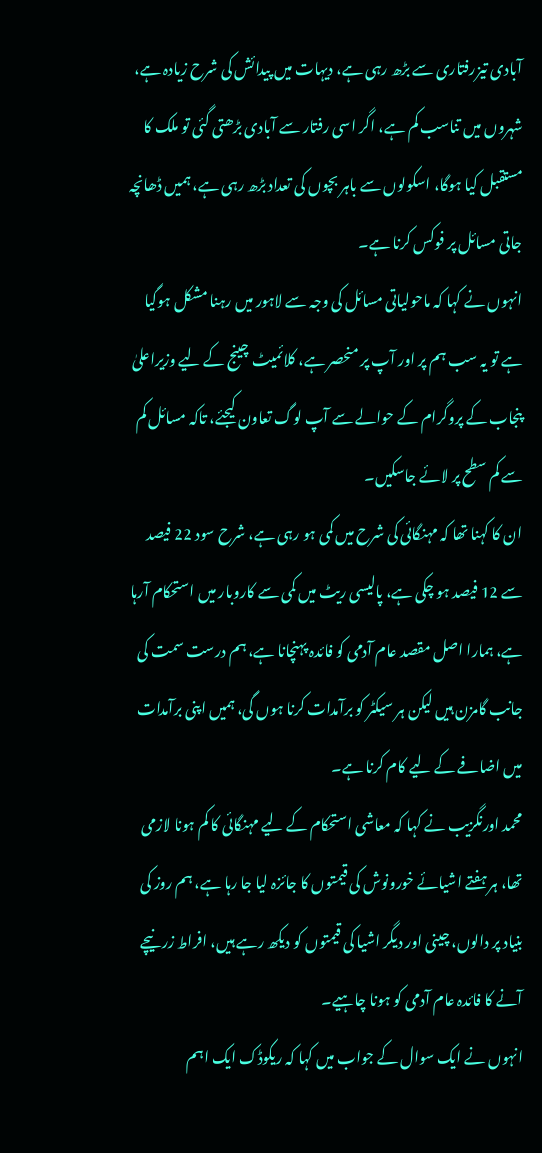آبادی تیزرفتاری سے بڑھ رہی ہے، دیہات میں پیدائش کی شرح زیادہ ہے، شہروں میں تناسب کم ہے، اگر اسی رفتار سے آبادی بڑھتی گئی تو ملک کا مستقبل کیا ہوگا، اسکولوں سے باہر بچوں کی تعداد بڑھ رہی ہے، ہمیں ڈھانچہ جاتی مسائل پر فوکس کرنا ہے۔
انہوں نے کہا کہ ماحولیاتی مسائل کی وجہ سے لاہور میں رہنا مشکل ہوگیا ہے تو یہ سب ہم پر اور آپ پر منحصر ہے، کلائمیٹ چینج کے لیے وزیراعلیٰ پنجاب کے پروگرام کے حوالے سے آپ لوگ تعاون کیجئے، تاکہ مسائل کم سے کم سطح پر لائے جاسکیں۔
ان کا کہنا تھا کہ مہنگائی کی شرح میں کمی ہو رہی ہے، شرح سود 22 فیصد سے 12 فیصد ہو چکی ہے، پالیسی ریٹ میں کمی سے کاروبار میں استحکام آرہا ہے، ہمارا اصل مقصد عام آدمی کو فائدہ پہنچانا ہے، ہم درست سمت کی جانب گامزن ہیں لیکن ہر سیکٹر کو برآمدات کرنا ہوں گی، ہمیں اپنی برآمدات میں اضافے کے لیے کام کرنا ہے۔
محمد اورنگزیب نے کہا کہ معاشی استحکام کے لیے مہنگائی کا کم ہونا لازمی تھا، ہر ہفتے اشیائے خورونوش کی قیمتوں کا جائزہ لیا جا رہا ہے، ہم روز کی بنیاد پر دالوں، چینی اور دیگر اشیا کی قیمتوں کو دیکھ رہے ہیں، افراط زر نیچے آنے کا فائدہ عام آدمی کو ہونا چاہیے۔
انہوں نے ایک سوال کے جواب میں کہا کہ ریکوڈک ایک اہم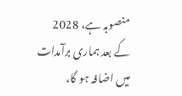منصوبہ ہے، 2028 کے بعد ہماری برآمدات میں اضافہ ہو گا،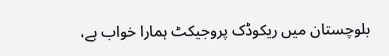بلوچستان میں ریکوڈک پروجیکٹ ہمارا خواب ہے،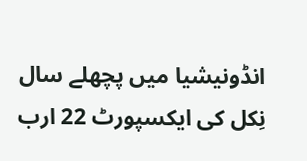انڈونیشیا میں پچھلے سال نِکل کی ایکسپورٹ 22 ارب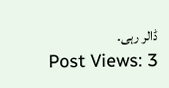ڈالر رہی۔
Post Views: 3